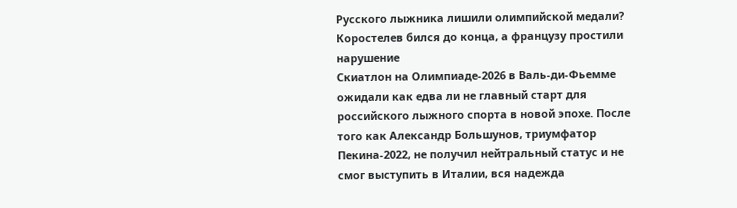Русского лыжника лишили олимпийской медали? Коростелев бился до конца, а французу простили нарушение
Скиатлон на Олимпиаде‑2026 в Валь-ди-Фьемме ожидали как едва ли не главный старт для российского лыжного спорта в новой эпохе. После того как Александр Большунов, триумфатор Пекина‑2022, не получил нейтральный статус и не смог выступить в Италии, вся надежда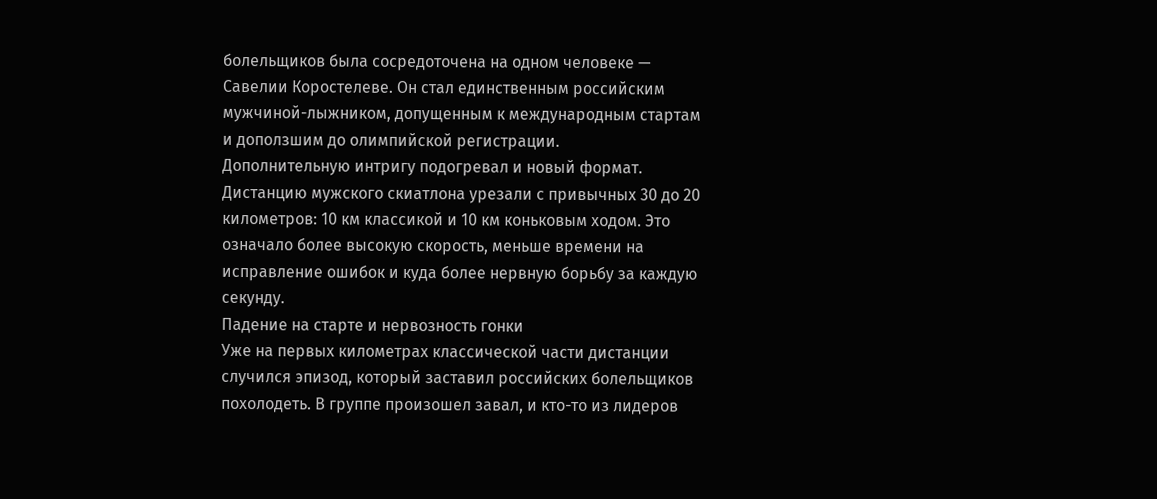болельщиков была сосредоточена на одном человеке — Савелии Коростелеве. Он стал единственным российским мужчиной-лыжником, допущенным к международным стартам и доползшим до олимпийской регистрации.
Дополнительную интригу подогревал и новый формат. Дистанцию мужского скиатлона урезали с привычных 30 до 20 километров: 10 км классикой и 10 км коньковым ходом. Это означало более высокую скорость, меньше времени на исправление ошибок и куда более нервную борьбу за каждую секунду.
Падение на старте и нервозность гонки
Уже на первых километрах классической части дистанции случился эпизод, который заставил российских болельщиков похолодеть. В группе произошел завал, и кто-то из лидеров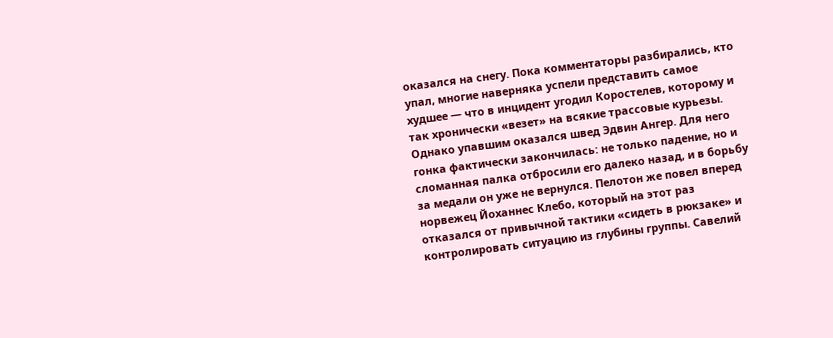оказался на снегу. Пока комментаторы разбирались, кто упал, многие наверняка успели представить самое худшее — что в инцидент угодил Коростелев, которому и так хронически «везет» на всякие трассовые курьезы.
Однако упавшим оказался швед Эдвин Ангер. Для него гонка фактически закончилась: не только падение, но и сломанная палка отбросили его далеко назад, и в борьбу за медали он уже не вернулся. Пелотон же повел вперед норвежец Йоханнес Клебо, который на этот раз отказался от привычной тактики «сидеть в рюкзаке» и контролировать ситуацию из глубины группы. Савелий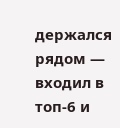держался рядом — входил в топ‑6 и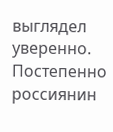выглядел уверенно.
Постепенно россиянин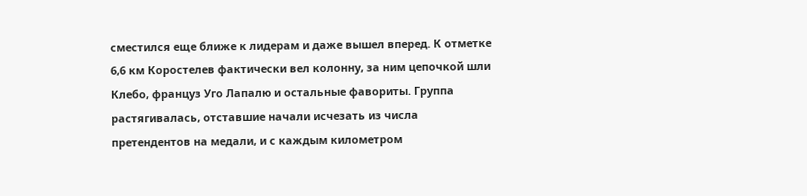сместился еще ближе к лидерам и даже вышел вперед. К отметке 6,6 км Коростелев фактически вел колонну, за ним цепочкой шли Клебо, француз Уго Лапалю и остальные фавориты. Группа растягивалась, отставшие начали исчезать из числа претендентов на медали, и с каждым километром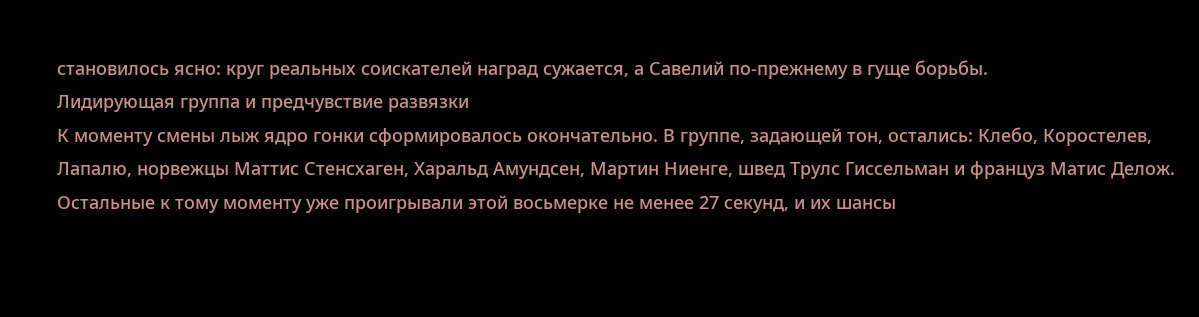становилось ясно: круг реальных соискателей наград сужается, а Савелий по-прежнему в гуще борьбы.
Лидирующая группа и предчувствие развязки
К моменту смены лыж ядро гонки сформировалось окончательно. В группе, задающей тон, остались: Клебо, Коростелев, Лапалю, норвежцы Маттис Стенсхаген, Харальд Амундсен, Мартин Ниенге, швед Трулс Гиссельман и француз Матис Делож. Остальные к тому моменту уже проигрывали этой восьмерке не менее 27 секунд, и их шансы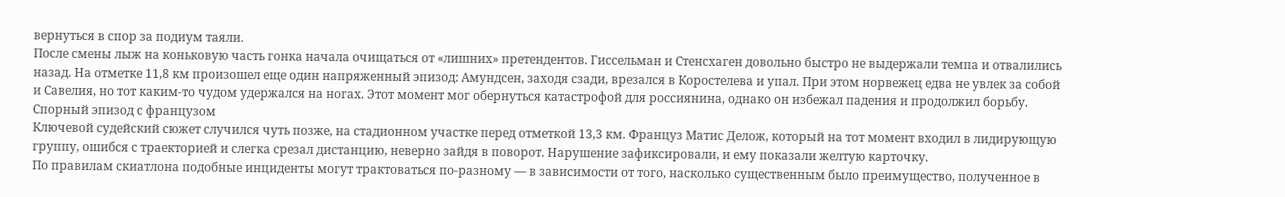вернуться в спор за подиум таяли.
После смены лыж на коньковую часть гонка начала очищаться от «лишних» претендентов. Гиссельман и Стенсхаген довольно быстро не выдержали темпа и отвалились назад. На отметке 11,8 км произошел еще один напряженный эпизод: Амундсен, заходя сзади, врезался в Коростелева и упал. При этом норвежец едва не увлек за собой и Савелия, но тот каким-то чудом удержался на ногах. Этот момент мог обернуться катастрофой для россиянина, однако он избежал падения и продолжил борьбу.
Спорный эпизод с французом
Ключевой судейский сюжет случился чуть позже, на стадионном участке перед отметкой 13,3 км. Француз Матис Делож, который на тот момент входил в лидирующую группу, ошибся с траекторией и слегка срезал дистанцию, неверно зайдя в поворот. Нарушение зафиксировали, и ему показали желтую карточку.
По правилам скиатлона подобные инциденты могут трактоваться по-разному — в зависимости от того, насколько существенным было преимущество, полученное в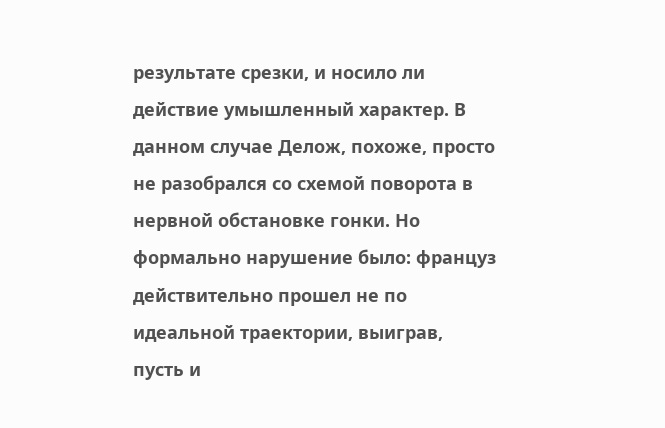результате срезки, и носило ли действие умышленный характер. В данном случае Делож, похоже, просто не разобрался со схемой поворота в нервной обстановке гонки. Но формально нарушение было: француз действительно прошел не по идеальной траектории, выиграв, пусть и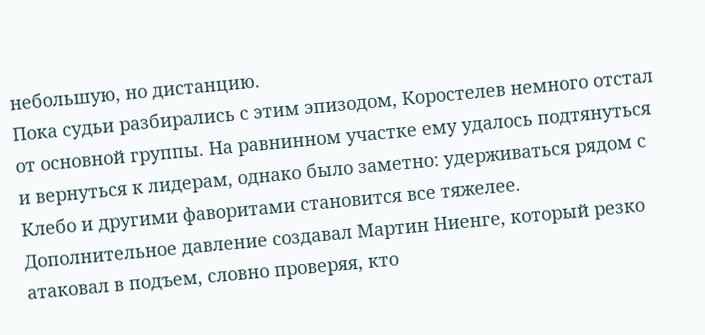небольшую, но дистанцию.
Пока судьи разбирались с этим эпизодом, Коростелев немного отстал от основной группы. На равнинном участке ему удалось подтянуться и вернуться к лидерам, однако было заметно: удерживаться рядом с Клебо и другими фаворитами становится все тяжелее. Дополнительное давление создавал Мартин Ниенге, который резко атаковал в подъем, словно проверяя, кто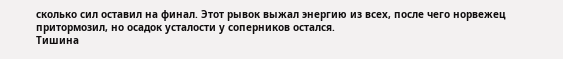сколько сил оставил на финал. Этот рывок выжал энергию из всех, после чего норвежец притормозил, но осадок усталости у соперников остался.
Тишина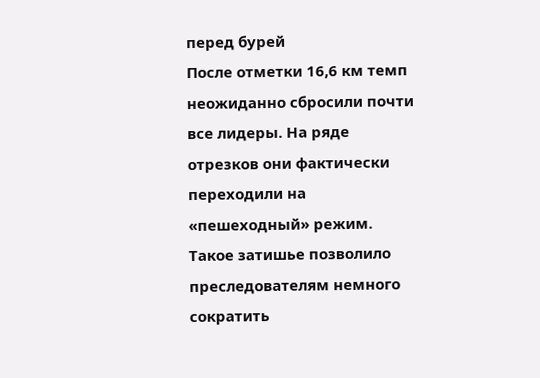перед бурей
После отметки 16,6 км темп неожиданно сбросили почти все лидеры. На ряде отрезков они фактически переходили на «пешеходный» режим. Такое затишье позволило преследователям немного сократить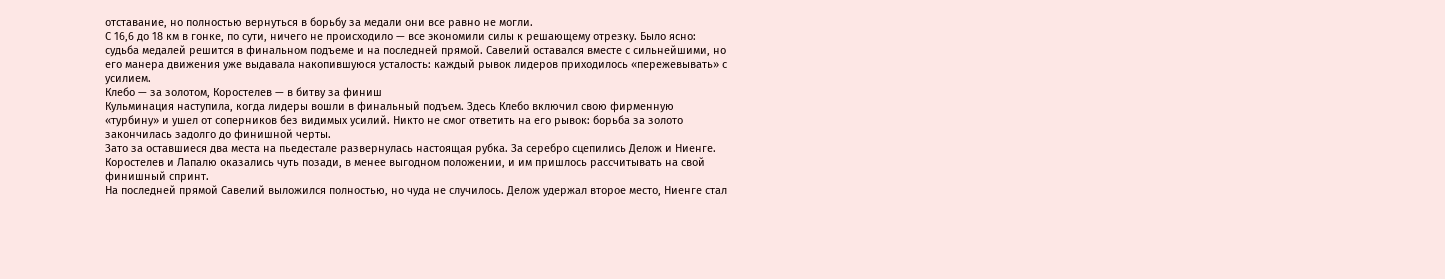отставание, но полностью вернуться в борьбу за медали они все равно не могли.
С 16,6 до 18 км в гонке, по сути, ничего не происходило — все экономили силы к решающему отрезку. Было ясно: судьба медалей решится в финальном подъеме и на последней прямой. Савелий оставался вместе с сильнейшими, но его манера движения уже выдавала накопившуюся усталость: каждый рывок лидеров приходилось «пережевывать» с усилием.
Клебо — за золотом, Коростелев — в битву за финиш
Кульминация наступила, когда лидеры вошли в финальный подъем. Здесь Клебо включил свою фирменную «турбину» и ушел от соперников без видимых усилий. Никто не смог ответить на его рывок: борьба за золото закончилась задолго до финишной черты.
Зато за оставшиеся два места на пьедестале развернулась настоящая рубка. За серебро сцепились Делож и Ниенге. Коростелев и Лапалю оказались чуть позади, в менее выгодном положении, и им пришлось рассчитывать на свой финишный спринт.
На последней прямой Савелий выложился полностью, но чуда не случилось. Делож удержал второе место, Ниенге стал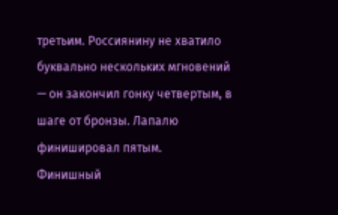третьим. Россиянину не хватило буквально нескольких мгновений — он закончил гонку четвертым, в шаге от бронзы. Лапалю финишировал пятым.
Финишный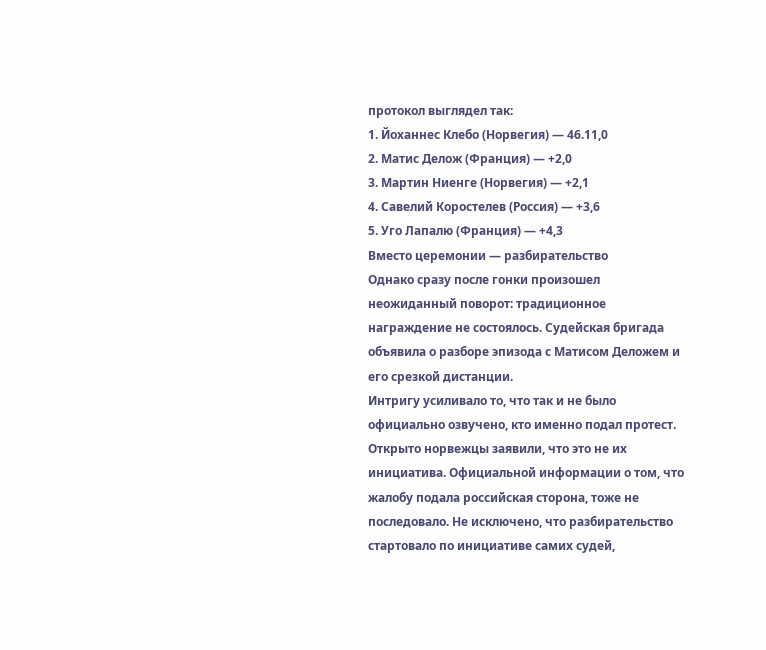протокол выглядел так:
1. Йоханнес Клебо (Норвегия) — 46.11,0
2. Матис Делож (Франция) — +2,0
3. Мартин Ниенге (Норвегия) — +2,1
4. Савелий Коростелев (Россия) — +3,6
5. Уго Лапалю (Франция) — +4,3
Вместо церемонии — разбирательство
Однако сразу после гонки произошел неожиданный поворот: традиционное награждение не состоялось. Судейская бригада объявила о разборе эпизода с Матисом Деложем и его срезкой дистанции.
Интригу усиливало то, что так и не было официально озвучено, кто именно подал протест. Открыто норвежцы заявили, что это не их инициатива. Официальной информации о том, что жалобу подала российская сторона, тоже не последовало. Не исключено, что разбирательство стартовало по инициативе самих судей,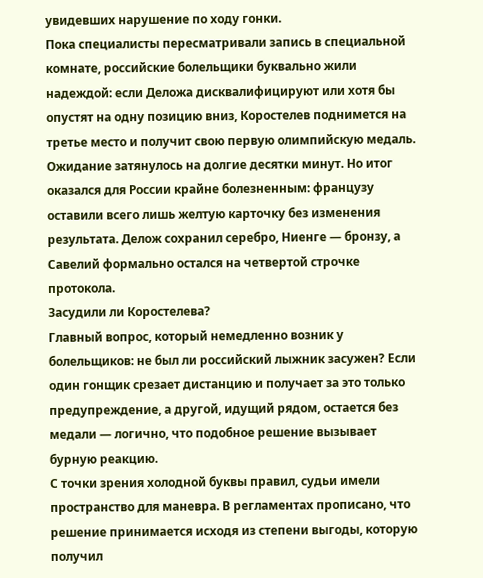увидевших нарушение по ходу гонки.
Пока специалисты пересматривали запись в специальной комнате, российские болельщики буквально жили надеждой: если Деложа дисквалифицируют или хотя бы опустят на одну позицию вниз, Коростелев поднимется на третье место и получит свою первую олимпийскую медаль.
Ожидание затянулось на долгие десятки минут. Но итог оказался для России крайне болезненным: французу оставили всего лишь желтую карточку без изменения результата. Делож сохранил серебро, Ниенге — бронзу, а Савелий формально остался на четвертой строчке протокола.
Засудили ли Коростелева?
Главный вопрос, который немедленно возник у болельщиков: не был ли российский лыжник засужен? Если один гонщик срезает дистанцию и получает за это только предупреждение, а другой, идущий рядом, остается без медали — логично, что подобное решение вызывает бурную реакцию.
С точки зрения холодной буквы правил, судьи имели пространство для маневра. В регламентах прописано, что решение принимается исходя из степени выгоды, которую получил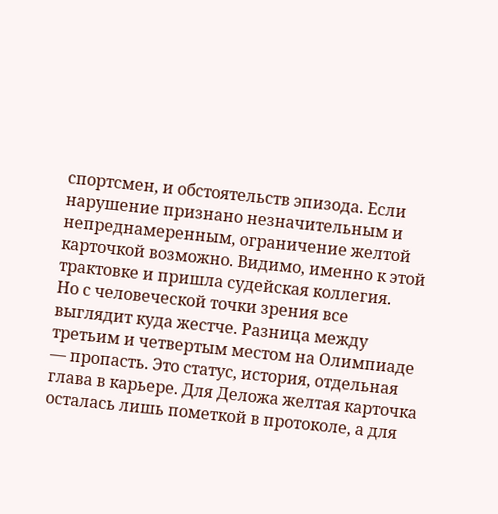спортсмен, и обстоятельств эпизода. Если нарушение признано незначительным и непреднамеренным, ограничение желтой карточкой возможно. Видимо, именно к этой трактовке и пришла судейская коллегия.
Но с человеческой точки зрения все выглядит куда жестче. Разница между третьим и четвертым местом на Олимпиаде — пропасть. Это статус, история, отдельная глава в карьере. Для Деложа желтая карточка осталась лишь пометкой в протоколе, а для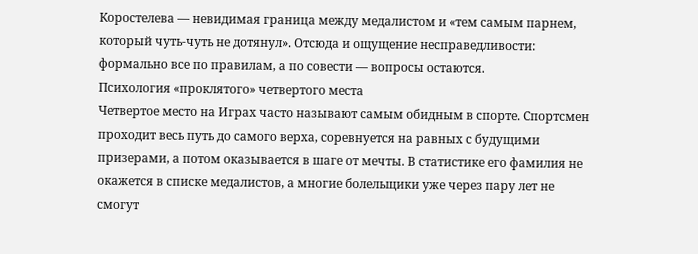Коростелева — невидимая граница между медалистом и «тем самым парнем, который чуть-чуть не дотянул». Отсюда и ощущение несправедливости: формально все по правилам, а по совести — вопросы остаются.
Психология «проклятого» четвертого места
Четвертое место на Играх часто называют самым обидным в спорте. Спортсмен проходит весь путь до самого верха, соревнуется на равных с будущими призерами, а потом оказывается в шаге от мечты. В статистике его фамилия не окажется в списке медалистов, а многие болельщики уже через пару лет не смогут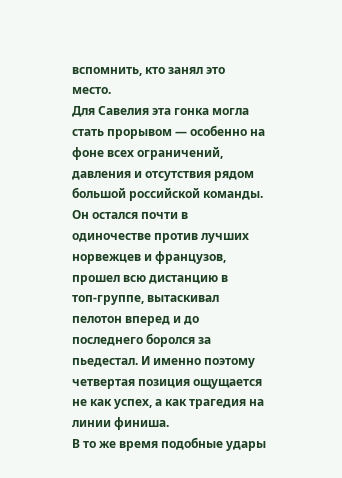вспомнить, кто занял это место.
Для Савелия эта гонка могла стать прорывом — особенно на фоне всех ограничений, давления и отсутствия рядом большой российской команды. Он остался почти в одиночестве против лучших норвежцев и французов, прошел всю дистанцию в топ‑группе, вытаскивал пелотон вперед и до последнего боролся за пьедестал. И именно поэтому четвертая позиция ощущается не как успех, а как трагедия на линии финиша.
В то же время подобные удары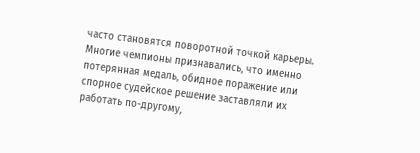часто становятся поворотной точкой карьеры. Многие чемпионы признавались, что именно потерянная медаль, обидное поражение или спорное судейское решение заставляли их работать по-другому,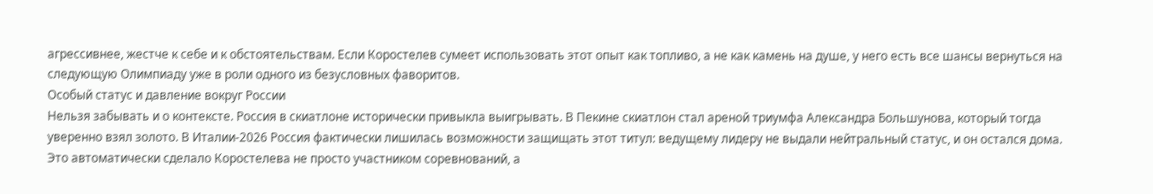агрессивнее, жестче к себе и к обстоятельствам. Если Коростелев сумеет использовать этот опыт как топливо, а не как камень на душе, у него есть все шансы вернуться на следующую Олимпиаду уже в роли одного из безусловных фаворитов.
Особый статус и давление вокруг России
Нельзя забывать и о контексте. Россия в скиатлоне исторически привыкла выигрывать. В Пекине скиатлон стал ареной триумфа Александра Большунова, который тогда уверенно взял золото. В Италии‑2026 Россия фактически лишилась возможности защищать этот титул: ведущему лидеру не выдали нейтральный статус, и он остался дома.
Это автоматически сделало Коростелева не просто участником соревнований, а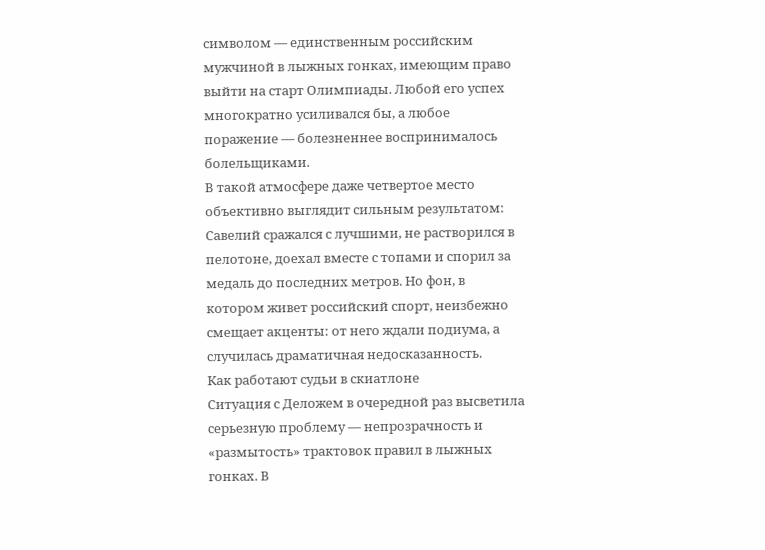символом — единственным российским мужчиной в лыжных гонках, имеющим право выйти на старт Олимпиады. Любой его успех многократно усиливался бы, а любое поражение — болезненнее воспринималось болельщиками.
В такой атмосфере даже четвертое место объективно выглядит сильным результатом: Савелий сражался с лучшими, не растворился в пелотоне, доехал вместе с топами и спорил за медаль до последних метров. Но фон, в котором живет российский спорт, неизбежно смещает акценты: от него ждали подиума, а случилась драматичная недосказанность.
Как работают судьи в скиатлоне
Ситуация с Деложем в очередной раз высветила серьезную проблему — непрозрачность и «размытость» трактовок правил в лыжных гонках. В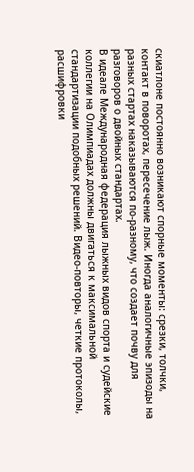скиатлоне постоянно возникают спорные моменты: срезки, толчки, контакт в поворотах, пересечение лыж. Иногда аналогичные эпизоды на разных стартах наказываются по-разному, что создает почву для разговоров о двойных стандартах.
В идеале Международная федерация лыжных видов спорта и судейские коллегии на Олимпиадах должны двигаться к максимальной стандартизации подобных решений. Видео-повторы, четкие протоколы, расшифровки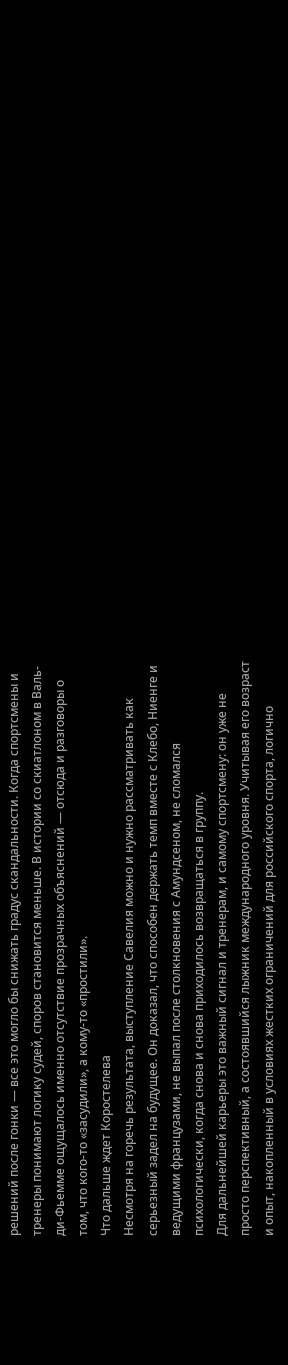решений после гонки — все это могло бы снижать градус скандальности. Когда спортсмены и тренеры понимают логику судей, споров становится меньше. В истории со скиатлоном в Валь-ди-Фьемме ощущалось именно отсутствие прозрачных объяснений — отсюда и разговоры о том, что кого-то «засудили», а кому-то «простили».
Что дальше ждет Коростелева
Несмотря на горечь результата, выступление Савелия можно и нужно рассматривать как серьезный задел на будущее. Он доказал, что способен держать темп вместе с Клебо, Ниенге и ведущими французами, не выпал после столкновения с Амундсеном, не сломался психологически, когда снова и снова приходилось возвращаться в группу.
Для дальнейшей карьеры это важный сигнал и тренерам, и самому спортсмену: он уже не просто перспективный, а состоявшийся лыжник международного уровня. Учитывая его возраст и опыт, накопленный в условиях жестких ограничений для российского спорта, логично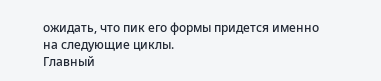ожидать, что пик его формы придется именно на следующие циклы.
Главный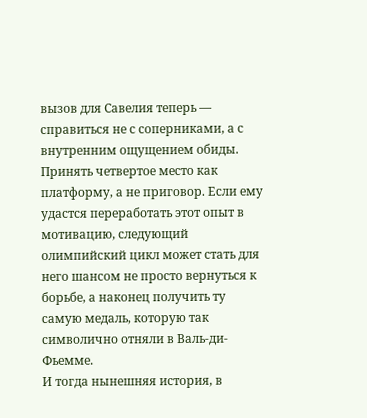вызов для Савелия теперь — справиться не с соперниками, а с внутренним ощущением обиды. Принять четвертое место как платформу, а не приговор. Если ему удастся переработать этот опыт в мотивацию, следующий олимпийский цикл может стать для него шансом не просто вернуться к борьбе, а наконец получить ту самую медаль, которую так символично отняли в Валь-ди-Фьемме.
И тогда нынешняя история, в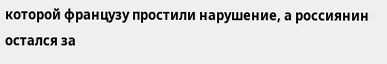которой французу простили нарушение, а россиянин остался за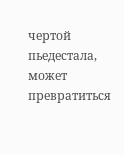чертой пьедестала, может превратиться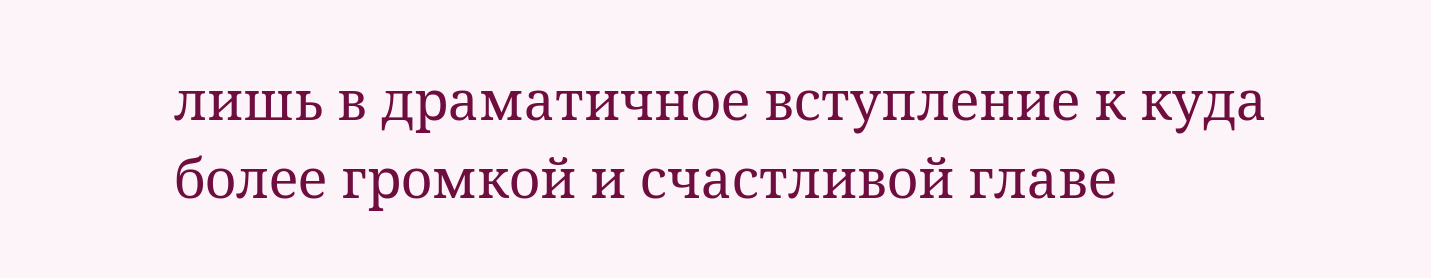лишь в драматичное вступление к куда более громкой и счастливой главе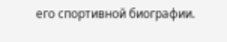его спортивной биографии.